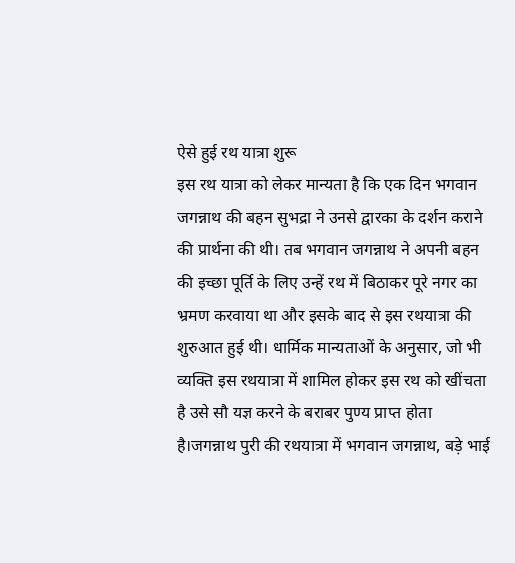ऐसे हुई रथ यात्रा शुरू
इस रथ यात्रा को लेकर मान्यता है कि एक दिन भगवान जगन्नाथ की बहन सुभद्रा ने उनसे द्वारका के दर्शन कराने की प्रार्थना की थी। तब भगवान जगन्नाथ ने अपनी बहन की इच्छा पूर्ति के लिए उन्हें रथ में बिठाकर पूरे नगर का भ्रमण करवाया था और इसके बाद से इस रथयात्रा की शुरुआत हुई थी। धार्मिक मान्यताओं के अनुसार, जो भी व्यक्ति इस रथयात्रा में शामिल होकर इस रथ को खींचता है उसे सौ यज्ञ करने के बराबर पुण्य प्राप्त होता है।जगन्नाथ पुरी की रथयात्रा में भगवान जगन्नाथ, बड़े भाई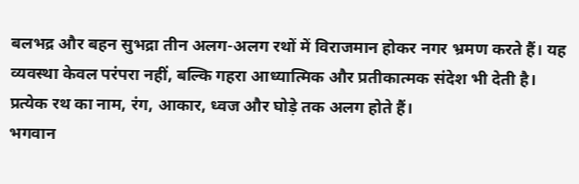बलभद्र और बहन सुभद्रा तीन अलग-अलग रथों में विराजमान होकर नगर भ्रमण करते हैं। यह व्यवस्था केवल परंपरा नहीं, बल्कि गहरा आध्यात्मिक और प्रतीकात्मक संदेश भी देती है। प्रत्येक रथ का नाम, रंग, आकार, ध्वज और घोड़े तक अलग होते हैं।
भगवान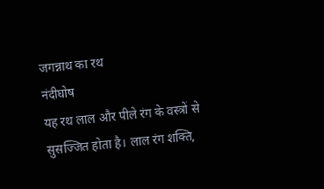जगन्नाथ का रथ
नंदीघोष
यह रथ लाल और पीले रंग के वस्त्रों से सुसज्जित होता है। लाल रंग शक्ति,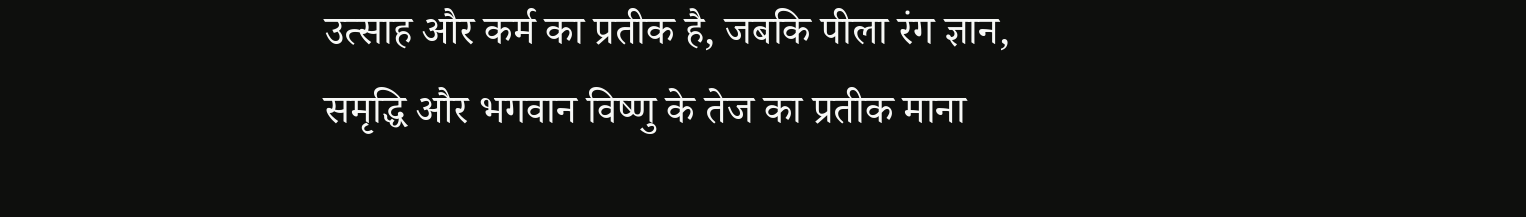उत्साह और कर्म का प्रतीक है, जबकि पीला रंग ज्ञान, समृद्धि और भगवान विष्णु के तेज का प्रतीक माना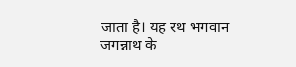जाता है। यह रथ भगवान जगन्नाथ के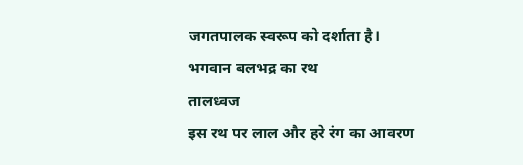जगतपालक स्वरूप को दर्शाता है।
भगवान बलभद्र का रथ
तालध्वज
इस रथ पर लाल और हरे रंग का आवरण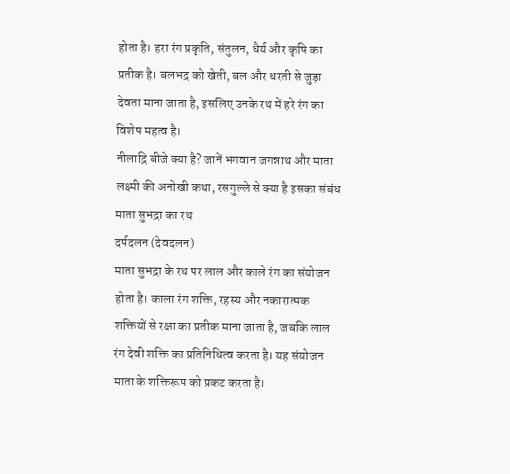होता है। हरा रंग प्रकृति, संतुलन, धैर्य और कृषि का प्रतीक है। बलभद्र को खेती, बल और धरती से जुड़ा देवता माना जाता है, इसलिए उनके रथ में हरे रंग का विशेष महत्व है।
नीलाद्रि बीजे क्या है? जानें भगवान जगन्नाथ और माता लक्ष्मी की अनोखी कथा, रसगुल्ले से क्या है इसका संबंध
माता सुभद्रा का रथ
दर्पदलन (देवदलन)
माता सुभद्रा के रथ पर लाल और काले रंग का संयोजन होता है। काला रंग शक्ति, रहस्य और नकारात्मक शक्तियों से रक्षा का प्रतीक माना जाता है, जबकि लाल रंग देवी शक्ति का प्रतिनिधित्व करता है। यह संयोजन माता के शक्तिरूप को प्रकट करता है।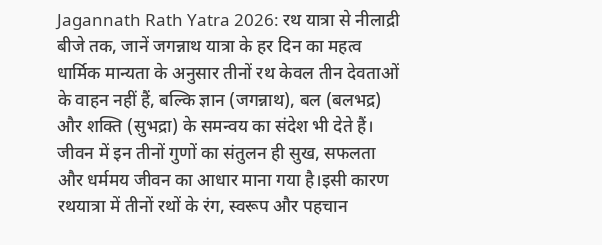Jagannath Rath Yatra 2026: रथ यात्रा से नीलाद्री बीजे तक, जानें जगन्नाथ यात्रा के हर दिन का महत्व
धार्मिक मान्यता के अनुसार तीनों रथ केवल तीन देवताओं के वाहन नहीं हैं, बल्कि ज्ञान (जगन्नाथ), बल (बलभद्र) और शक्ति (सुभद्रा) के समन्वय का संदेश भी देते हैं। जीवन में इन तीनों गुणों का संतुलन ही सुख, सफलता और धर्ममय जीवन का आधार माना गया है।इसी कारण रथयात्रा में तीनों रथों के रंग, स्वरूप और पहचान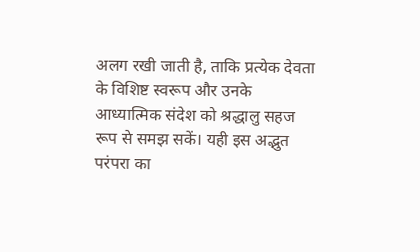अलग रखी जाती है, ताकि प्रत्येक देवता के विशिष्ट स्वरूप और उनके आध्यात्मिक संदेश को श्रद्धालु सहज रूप से समझ सकें। यही इस अद्भुत परंपरा का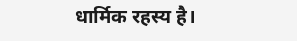धार्मिक रहस्य है।